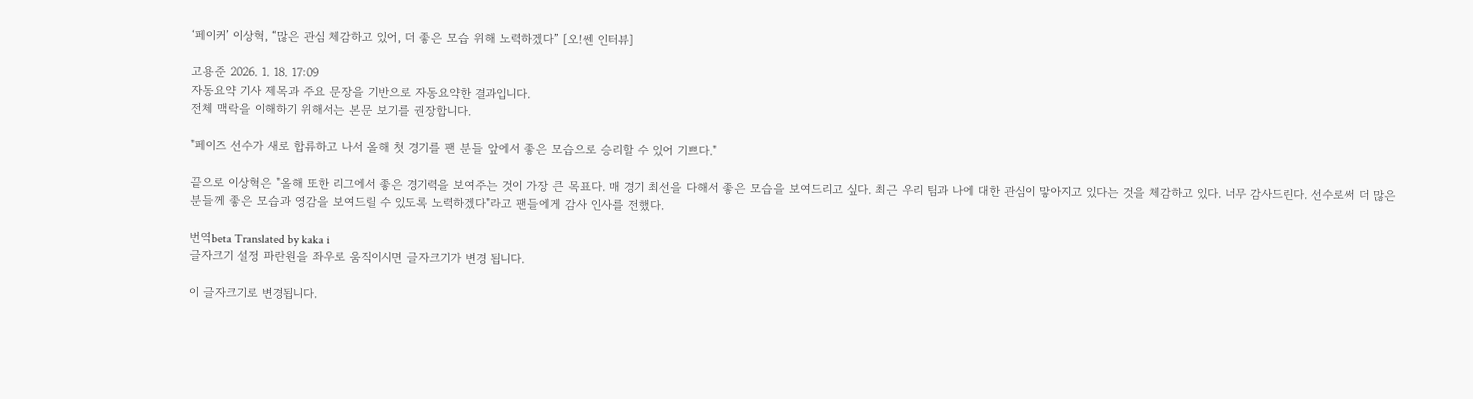‘페이커’ 이상혁, “많은 관심 체감하고 있어, 더 좋은 모습 위해 노력하겠다” [오!쎈 인터뷰]

고용준 2026. 1. 18. 17:09
자동요약 기사 제목과 주요 문장을 기반으로 자동요약한 결과입니다.
전체 맥락을 이해하기 위해서는 본문 보기를 권장합니다.

"페이즈 선수가 새로 합류하고 나서 올해 첫 경기를 팬 분들 앞에서 좋은 모습으로 승리할 수 있어 기쁘다."

끝으로 이상혁은 "올해 또한 리그에서 좋은 경기력을 보여주는 것이 가장 큰 목표다. 매 경기 최선을 다해서 좋은 모습을 보여드리고 싶다. 최근 우리 팀과 나에 대한 관심이 맣아지고 있다는 것을 체감하고 있다. 너무 감사드린다. 선수로써 더 많은 분들께 좋은 모습과 영감을 보여드릴 수 있도록 노력하겠다"라고 팬들에게 감사 인사를 전했다.

번역beta Translated by kaka i
글자크기 설정 파란원을 좌우로 움직이시면 글자크기가 변경 됩니다.

이 글자크기로 변경됩니다.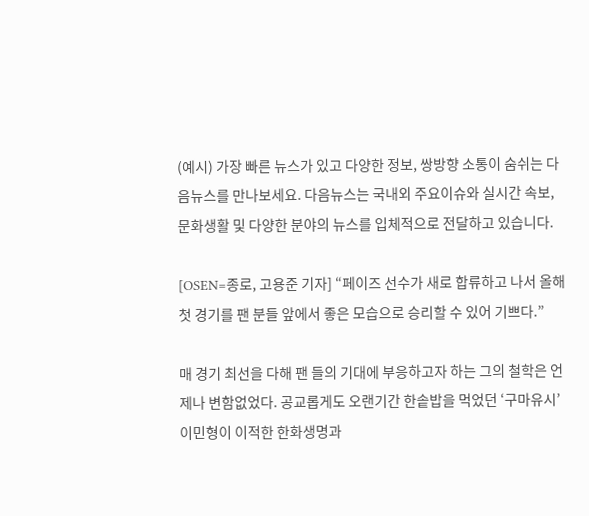(예시) 가장 빠른 뉴스가 있고 다양한 정보, 쌍방향 소통이 숨쉬는 다음뉴스를 만나보세요. 다음뉴스는 국내외 주요이슈와 실시간 속보, 문화생활 및 다양한 분야의 뉴스를 입체적으로 전달하고 있습니다.

[OSEN=종로, 고용준 기자] “페이즈 선수가 새로 합류하고 나서 올해 첫 경기를 팬 분들 앞에서 좋은 모습으로 승리할 수 있어 기쁘다.”

매 경기 최선을 다해 팬 들의 기대에 부응하고자 하는 그의 철학은 언제나 변함없었다. 공교롭게도 오랜기간 한솥밥을 먹었던 ‘구마유시’ 이민형이 이적한 한화생명과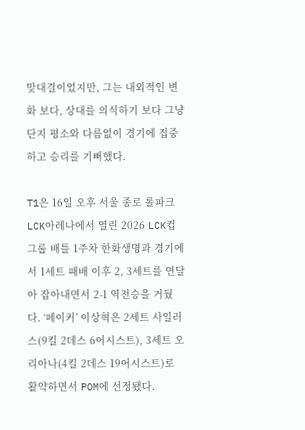맞대결이었지만, 그는 내외적인 변화 보다, 상대를 의식하기 보다 그냥 단지 평소와 다름없이 경기에 집중하고 승리를 기뻐했다.

T1은 16일 오후 서울 종로 롤파크 LCK아레나에서 열린 2026 LCK컵 그룹 배틀 1주차 한화생명과 경기에서 1세트 패배 이후 2, 3세트를 연달아 잡아내면서 2-1 역전승을 거뒀다. ‘페이커’ 이상혁은 2세트 사일러스(9킬 2데스 6어시스트), 3세트 오리아나(4킬 2데스 19어시스트)로 활약하면서 POM에 선정됐다.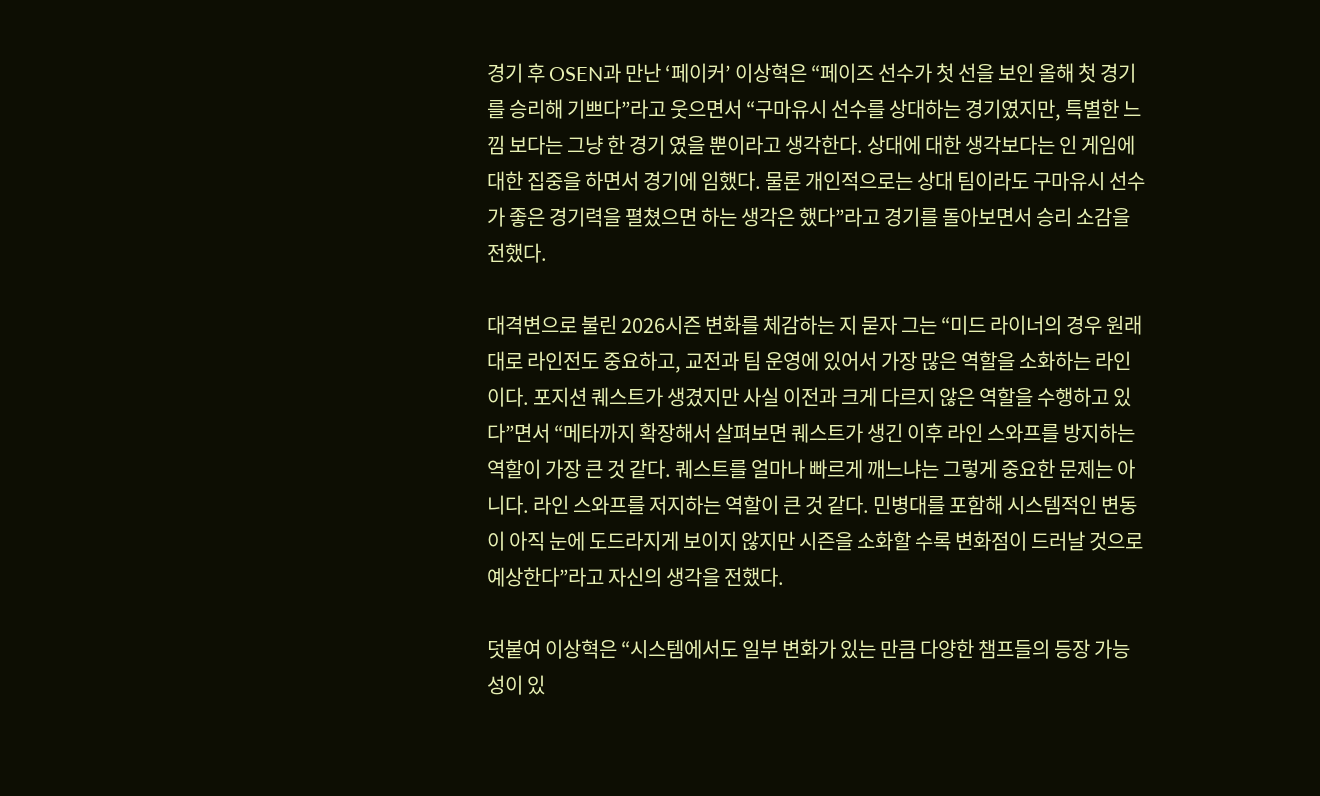경기 후 OSEN과 만난 ‘페이커’ 이상혁은 “페이즈 선수가 첫 선을 보인 올해 첫 경기를 승리해 기쁘다”라고 웃으면서 “구마유시 선수를 상대하는 경기였지만, 특별한 느낌 보다는 그냥 한 경기 였을 뿐이라고 생각한다. 상대에 대한 생각보다는 인 게임에 대한 집중을 하면서 경기에 임했다. 물론 개인적으로는 상대 팀이라도 구마유시 선수가 좋은 경기력을 펼쳤으면 하는 생각은 했다”라고 경기를 돌아보면서 승리 소감을 전했다.

대격변으로 불린 2026시즌 변화를 체감하는 지 묻자 그는 “미드 라이너의 경우 원래대로 라인전도 중요하고, 교전과 팀 운영에 있어서 가장 많은 역할을 소화하는 라인이다. 포지션 퀘스트가 생겼지만 사실 이전과 크게 다르지 않은 역할을 수행하고 있다”면서 “메타까지 확장해서 살펴보면 퀘스트가 생긴 이후 라인 스와프를 방지하는 역할이 가장 큰 것 같다. 퀘스트를 얼마나 빠르게 깨느냐는 그렇게 중요한 문제는 아니다. 라인 스와프를 저지하는 역할이 큰 것 같다. 민병대를 포함해 시스템적인 변동이 아직 눈에 도드라지게 보이지 않지만 시즌을 소화할 수록 변화점이 드러날 것으로 예상한다”라고 자신의 생각을 전했다.

덧붙여 이상혁은 “시스템에서도 일부 변화가 있는 만큼 다양한 챔프들의 등장 가능성이 있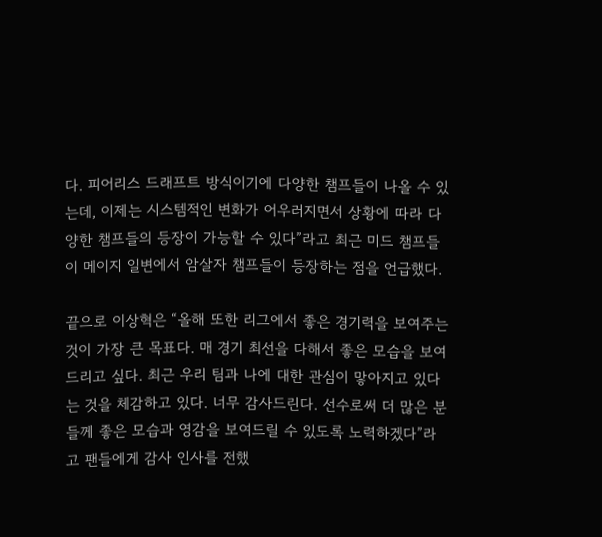다. 피어리스 드래프트 방식이기에 다양한 챔프들이 나올 수 있는데, 이제는 시스템적인 변화가 어우러지면서 상황에 따라 다양한 챔프들의 등장이 가능할 수 있다”라고 최근 미드 챔프들이 메이지 일변에서 암살자 챔프들이 등장하는 점을 언급했다.

끝으로 이상혁은 “올해 또한 리그에서 좋은 경기력을 보여주는 것이 가장 큰 목표다. 매 경기 최선을 다해서 좋은 모습을 보여드리고 싶다. 최근 우리 팀과 나에 대한 관심이 맣아지고 있다는 것을 체감하고 있다. 너무 감사드린다. 선수로써 더 많은 분들께 좋은 모습과 영감을 보여드릴 수 있도록 노력하겠다”라고 팬들에게 감사 인사를 전했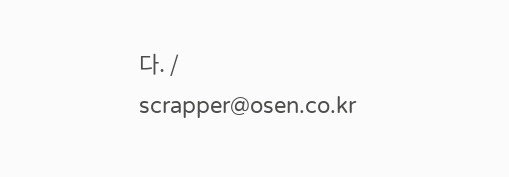다. / scrapper@osen.co.kr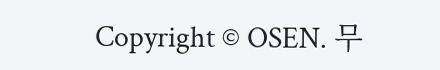Copyright © OSEN. 무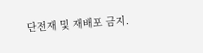단전재 및 재배포 금지.